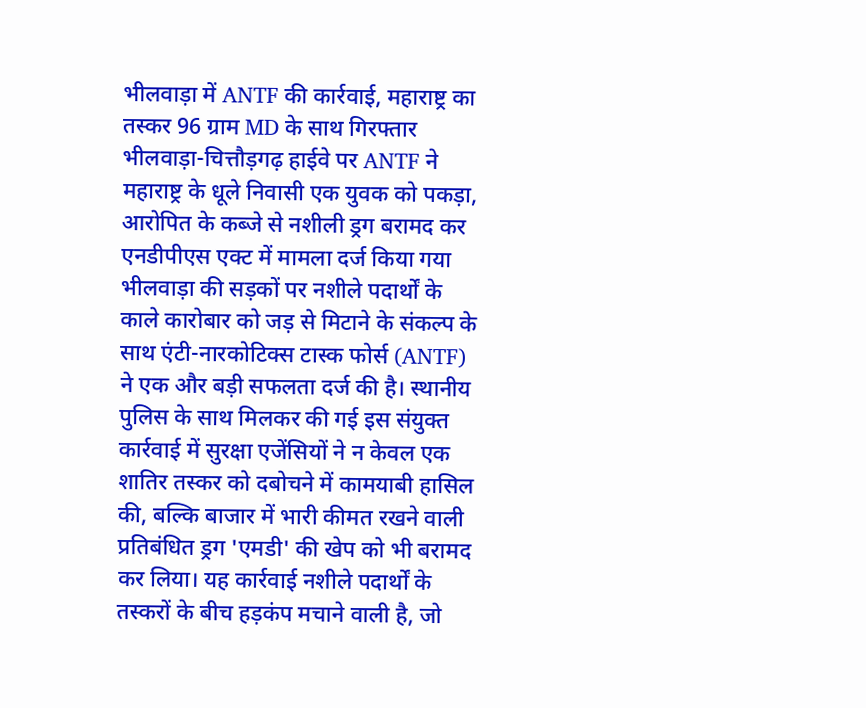भीलवाड़ा में ANTF की कार्रवाई, महाराष्ट्र का तस्कर 96 ग्राम MD के साथ गिरफ्तार
भीलवाड़ा-चित्तौड़गढ़ हाईवे पर ANTF ने महाराष्ट्र के धूले निवासी एक युवक को पकड़ा, आरोपित के कब्जे से नशीली ड्रग बरामद कर एनडीपीएस एक्ट में मामला दर्ज किया गया
भीलवाड़ा की सड़कों पर नशीले पदार्थों के काले कारोबार को जड़ से मिटाने के संकल्प के साथ एंटी-नारकोटिक्स टास्क फोर्स (ANTF) ने एक और बड़ी सफलता दर्ज की है। स्थानीय पुलिस के साथ मिलकर की गई इस संयुक्त कार्रवाई में सुरक्षा एजेंसियों ने न केवल एक शातिर तस्कर को दबोचने में कामयाबी हासिल की, बल्कि बाजार में भारी कीमत रखने वाली प्रतिबंधित ड्रग 'एमडी' की खेप को भी बरामद कर लिया। यह कार्रवाई नशीले पदार्थों के तस्करों के बीच हड़कंप मचाने वाली है, जो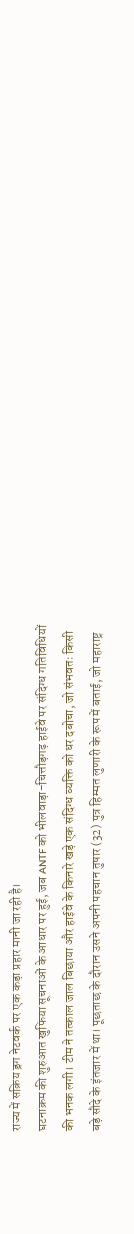राज्य में सक्रिय ड्रग नेटवर्क पर एक कड़ा प्रहार मानी जा रही है।
घटनाक्रम की शुरुआत खुफिया सूचनाओं के आधार पर हुई, जब ANTF को भीलवाड़ा-चित्तौड़गढ़ हाईवे पर संदिग्ध गतिविधियों की भनक लगी। टीम ने तत्काल जाल बिछाया और हाईवे के किनारे खड़े एक संदिग्ध व्यक्ति को धर दबोचा, जो संभवतः किसी बड़े सौदे के इंतजार में था। पूछताछ के दौरान उसने अपनी पहचान तुषार (32) पुत्र हिम्मत लुणारी के रूप में बताई, जो महाराष्ट्र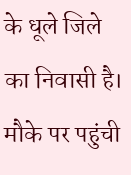के धूले जिले का निवासी है। मौके पर पहुंची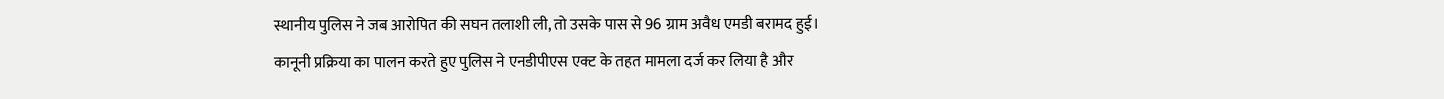स्थानीय पुलिस ने जब आरोपित की सघन तलाशी ली, तो उसके पास से 96 ग्राम अवैध एमडी बरामद हुई।
कानूनी प्रक्रिया का पालन करते हुए पुलिस ने एनडीपीएस एक्ट के तहत मामला दर्ज कर लिया है और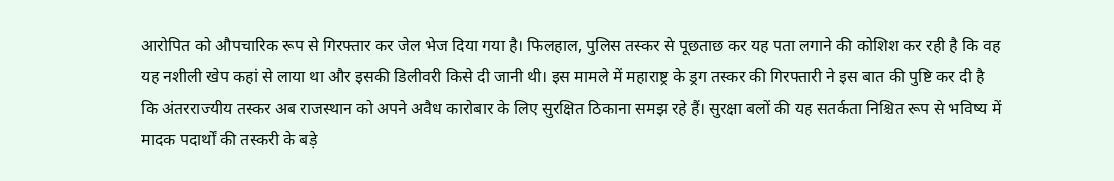आरोपित को औपचारिक रूप से गिरफ्तार कर जेल भेज दिया गया है। फिलहाल, पुलिस तस्कर से पूछताछ कर यह पता लगाने की कोशिश कर रही है कि वह यह नशीली खेप कहां से लाया था और इसकी डिलीवरी किसे दी जानी थी। इस मामले में महाराष्ट्र के ड्रग तस्कर की गिरफ्तारी ने इस बात की पुष्टि कर दी है कि अंतरराज्यीय तस्कर अब राजस्थान को अपने अवैध कारोबार के लिए सुरक्षित ठिकाना समझ रहे हैं। सुरक्षा बलों की यह सतर्कता निश्चित रूप से भविष्य में मादक पदार्थों की तस्करी के बड़े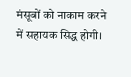मंसूबों को नाकाम करने में सहायक सिद्ध होगी।